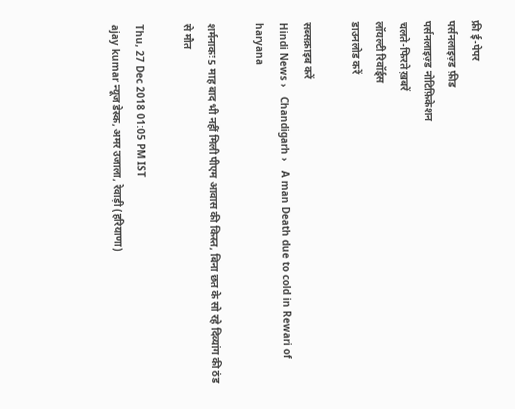फ्री ई-पेपर
पर्सनलाइज़्ड फ़ीड
पर्सनलाइज़्ड नोटिफ़िकेशन
चलते-फिरते ख़बरें
लॉयल्टी रिवॉर्ड्स
डाउनलोड करें

सब्सक्राइब करें
Hindi News ›   Chandigarh ›   A man Death due to cold in Rewari of haryana

शर्मनाकः 5 माह बाद भी नहीं मिली पीएम आवास की किस्त, बिना छत के सो रहे दिव्यांग की ठंड से मौत

Thu, 27 Dec 2018 01:05 PM IST
ajay kumar न्यूज डेस्क, अमर उजाला, रेवाड़ी (हरियाणा)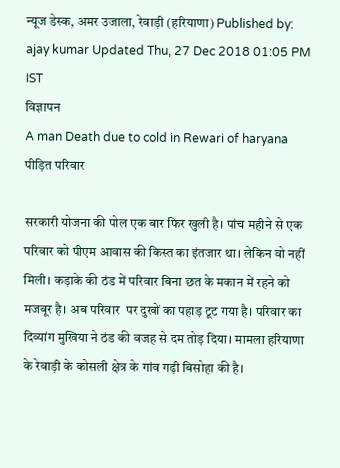न्यूज डेस्क, अमर उजाला, रेवाड़ी (हरियाणा) Published by: ajay kumar Updated Thu, 27 Dec 2018 01:05 PM IST
विज्ञापन
A man Death due to cold in Rewari of haryana
पीड़ित परिवार

सरकारी योजना की पोल एक बार फिर खुली है। पांच महीने से एक परिवार को पीएम आवास की किस्त का इंतजार था। लेकिन वो नहीं मिली। कड़ाके की ठंड में परिवार बिना छत के मकान में रहने को मजबूर है। अब परिवार  पर दुखों का पहाड़ टूट गया है। परिवार का दिव्यांग मुखिया ने ठंड की वजह से दम तोड़ दिया। मामला हरियाणा के रेवाड़ी के कोसली क्षेत्र के गांव गढ़ी बिसोहा की है।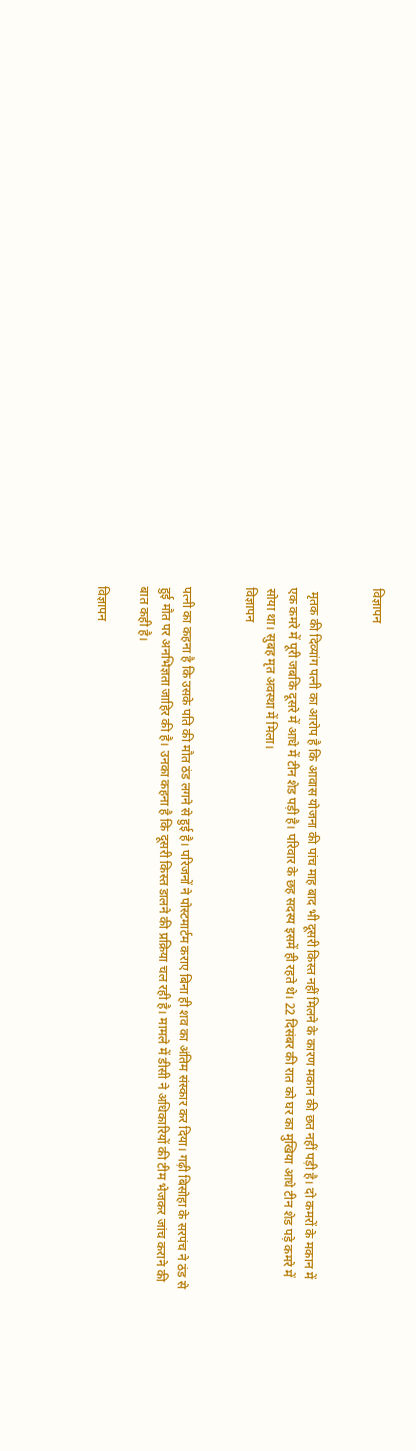विज्ञापन


 मृतक की दिव्यांग पत्नी का आरोप है कि आवास योजना की पांच माह बाद भी दूसरी किस्त नहीं मिलने के कारण मकान की छत नहीं पड़ी है। दो कमरों के मकान में एक कमरे में पूरी जबकि दूसरे में आधे में टीन शेड पड़ी है। परिवार के छह सदस्य इसमें ही रहते थे। 22 दिसंबर की रात को घर का मुखिया आधे टीन शेड पड़े कमरे में सोया था। सुबह मृत अवस्था में मिला।
विज्ञापन


पत्नी का कहना है कि उसके पति की मौत ठंड लगने से हुई है। परिजनों ने पोस्टमार्टम कराए बिना ही शव का अंतिम संस्कार कर दिया। गढ़ी बिसोहा के सरपंच ने ठंड से हुई मौत पर अनभिज्ञता जाहिर की है। उनका कहना है कि दूसरी किस्त डालने की प्रक्रिया चल रही है। मामले में डीसी ने अधिकारियों की टीम भेजकर जांच कराने की बात कही है।

विज्ञापन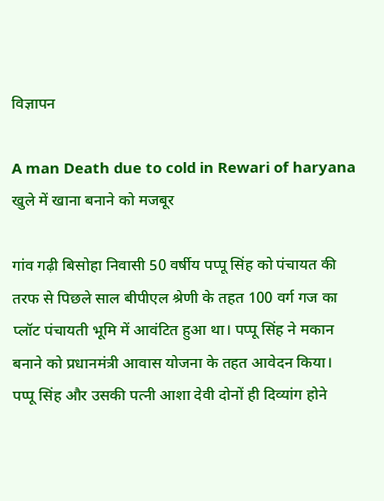विज्ञापन

A man Death due to cold in Rewari of haryana
खुले में खाना बनाने को मजबूर

गांव गढ़ी बिसोहा निवासी 50 वर्षीय पप्पू सिंह को पंचायत की तरफ से पिछले साल बीपीएल श्रेणी के तहत 100 वर्ग गज का प्लॉट पंचायती भूमि में आवंटित हुआ था। पप्पू सिंह ने मकान बनाने को प्रधानमंत्री आवास योजना के तहत आवेदन किया। पप्पू सिंह और उसकी पत्नी आशा देवी दोनों ही दिव्यांग होने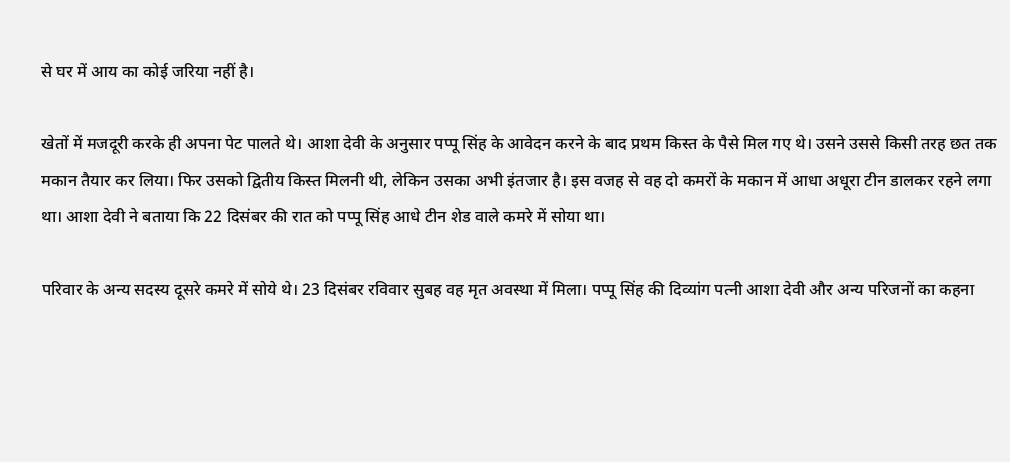से घर में आय का कोई जरिया नहीं है।

खेतों में मजदूरी करके ही अपना पेट पालते थे। आशा देवी के अनुसार पप्पू सिंह के आवेदन करने के बाद प्रथम किस्त के पैसे मिल गए थे। उसने उससे किसी तरह छत तक मकान तैयार कर लिया। फिर उसको द्वितीय किस्त मिलनी थी, लेकिन उसका अभी इंतजार है। इस वजह से वह दो कमरों के मकान में आधा अधूरा टीन डालकर रहने लगा था। आशा देवी ने बताया कि 22 दिसंबर की रात को पप्पू सिंह आधे टीन शेड वाले कमरे में सोया था।

परिवार के अन्य सदस्य दूसरे कमरे में सोये थे। 23 दिसंबर रविवार सुबह वह मृत अवस्था में मिला। पप्पू सिंह की दिव्यांग पत्नी आशा देवी और अन्य परिजनों का कहना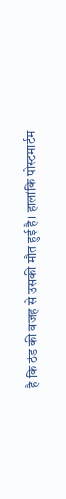है कि ठंड की वजह से उसकी मौत हुई है। हालांकि पोस्टमार्टम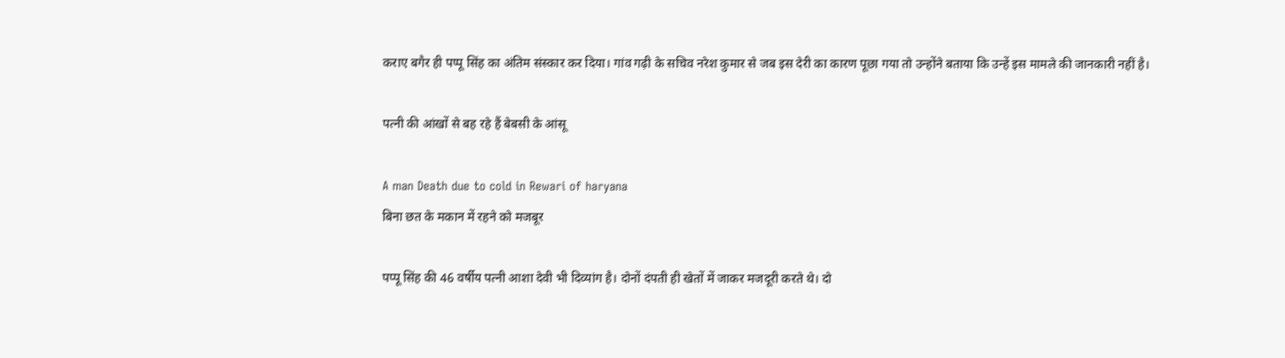कराए बगैर ही पप्पू सिंह का अंतिम संस्कार कर दिया। गांव गढ़ी के सचिव नरेश कुमार से जब इस देरी का कारण पूछा गया तो उन्होंने बताया कि उन्हें इस मामले की जानकारी नहीं है।

पत्नी की आंखों से बह रहे हैं बेबसी के आंसू

A man Death due to cold in Rewari of haryana
बिना छत के मकान में रहने को मजबूर

पप्पू सिंह की 46 वर्षीय पत्नी आशा देवी भी दिव्यांग है। दोनों दंपती ही खेतों में जाकर मजदूरी करते थे। दो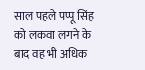साल पहले पप्पू सिंह को लकवा लगने के बाद वह भी अधिक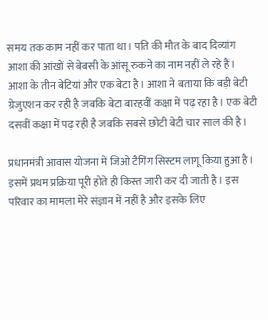समय तक काम नहीं कर पाता था। पति की मौत के बाद दिव्यांग आशा की आंखों से बेबसी के आंसू रुकने का नाम नहीं ले रहे हैं। आशा के तीन बेटियां और एक बेटा है। आशा ने बताया कि बड़ी बेटी ग्रेजुएशन कर रही है जबकि बेटा बारहवीं कक्षा में पढ़ रहा है। एक बेटी दसवीं कक्षा में पढ़ रही है जबकि सबसे छोटी बेटी चार साल की है।

प्रधानमंत्री आवास योजना में जिओ टैगिंग सिस्टम लागू किया हुआ है। इसमें प्रथम प्रक्रिया पूरी होते ही किस्त जारी कर दी जाती है। इस परिवार का मामला मेरे संज्ञान में नहीं है और इसके लिए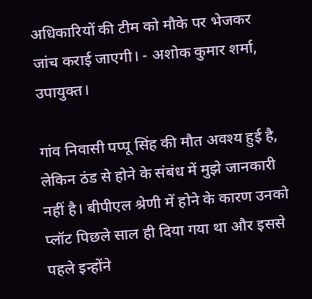अधिकारियों की टीम को मौके पर भेजकर जांच कराई जाएगी। - अशोक कुमार शर्मा, उपायुक्त।

गांव निवासी पप्पू सिंह की मौत अवश्य हुई है, लेकिन ठंड से होने के संबंध में मुझे जानकारी नहीं है। बीपीएल श्रेणी में होने के कारण उनको प्लॉट पिछले साल ही दिया गया था और इससे पहले इन्होंने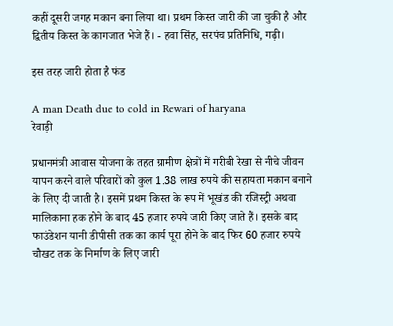कहीं दूसरी जगह मकान बना लिया था। प्रथम किस्त जारी की जा चुकी है और द्वितीय किस्त के कागजात भेजे हैं। - हवा सिंह, सरपंच प्रतिनिधि, गढ़ी।

इस तरह जारी होता है फंड

A man Death due to cold in Rewari of haryana
रेवाड़ी

प्रधानमंत्री आवास योजना के तहत ग्रामीण क्षेत्रों में गरीबी रेखा से नीचे जीवन यापन करने वाले परिवारों को कुल 1.38 लाख रुपये की सहायता मकान बनाने के लिए दी जाती है। इसमें प्रथम किस्त के रूप में भूखंड की रजिस्ट्री अथवा मालिकाना हक होने के बाद 45 हजार रुपये जारी किए जाते हैं। इसके बाद फाउंडेशन यानी डीपीसी तक का कार्य पूरा होने के बाद फिर 60 हजार रुपये चौखट तक के निर्माण के लिए जारी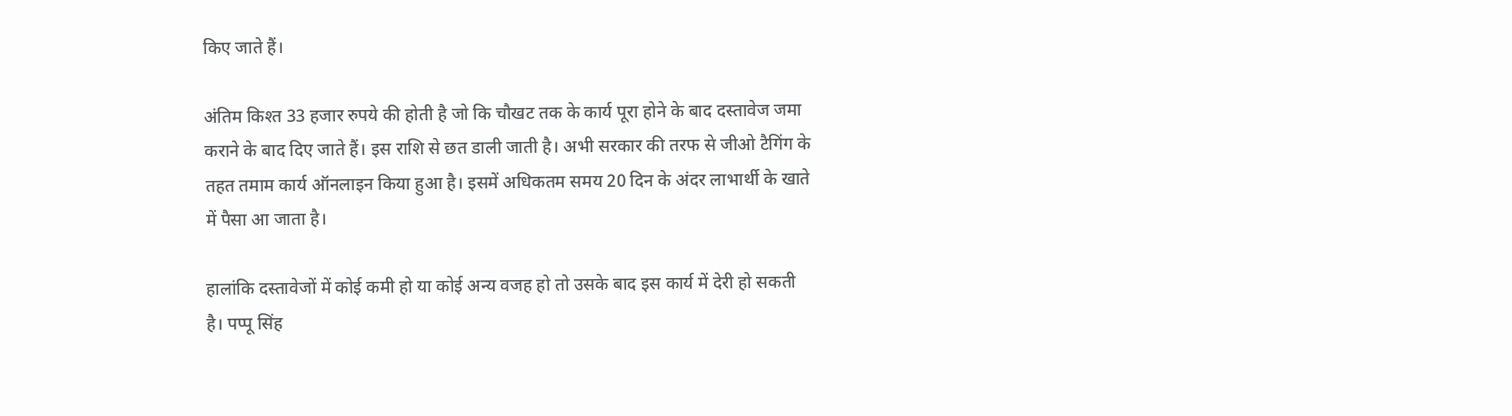किए जाते हैं।

अंतिम किश्त 33 हजार रुपये की होती है जो कि चौखट तक के कार्य पूरा होने के बाद दस्तावेज जमा कराने के बाद दिए जाते हैं। इस राशि से छत डाली जाती है। अभी सरकार की तरफ से जीओ टैगिंग के तहत तमाम कार्य ऑनलाइन किया हुआ है। इसमें अधिकतम समय 20 दिन के अंदर लाभार्थी के खाते में पैसा आ जाता है।

हालांकि दस्तावेजों में कोई कमी हो या कोई अन्य वजह हो तो उसके बाद इस कार्य में देरी हो सकती है। पप्पू सिंह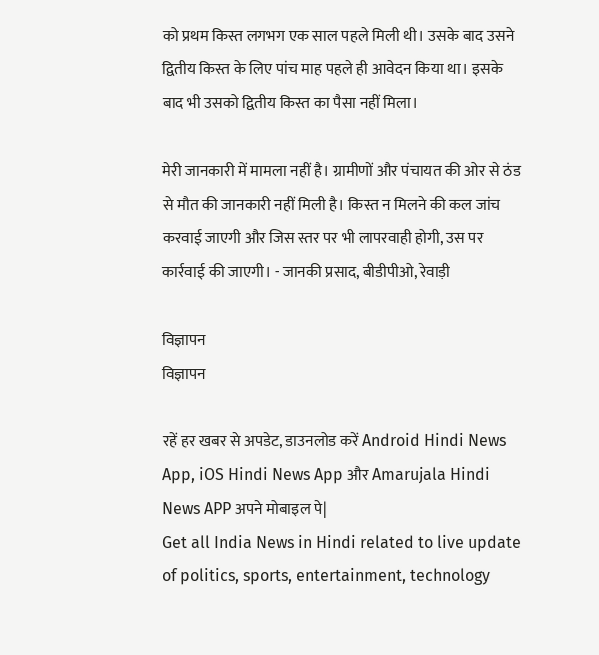को प्रथम किस्त लगभग एक साल पहले मिली थी। उसके बाद उसने द्वितीय किस्त के लिए पांच माह पहले ही आवेदन किया था। इसके बाद भी उसको द्वितीय किस्त का पैसा नहीं मिला।

मेरी जानकारी में मामला नहीं है। ग्रामीणों और पंचायत की ओर से ठंड से मौत की जानकारी नहीं मिली है। किस्त न मिलने की कल जांच करवाई जाएगी और जिस स्तर पर भी लापरवाही होगी, उस पर कार्रवाई की जाएगी। - जानकी प्रसाद, बीडीपीओ, रेवाड़ी

विज्ञापन
विज्ञापन

रहें हर खबर से अपडेट, डाउनलोड करें Android Hindi News App, iOS Hindi News App और Amarujala Hindi News APP अपने मोबाइल पे|
Get all India News in Hindi related to live update of politics, sports, entertainment, technology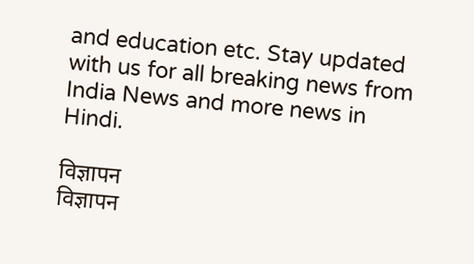and education etc. Stay updated with us for all breaking news from India News and more news in Hindi.

विज्ञापन
विज्ञापन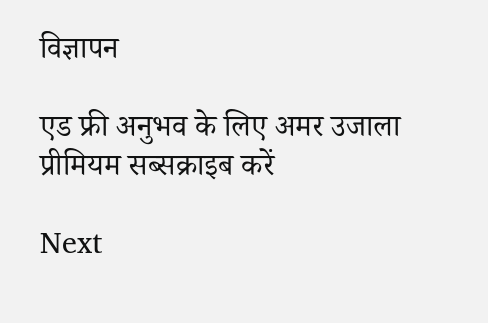विज्ञापन

एड फ्री अनुभव के लिए अमर उजाला प्रीमियम सब्सक्राइब करें

Next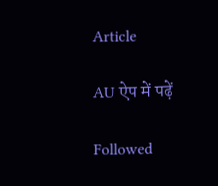Article

AU ऐप में पढ़ें

Followed